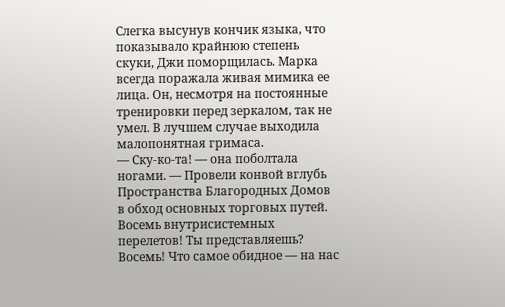Слегка высунув кончик языка, что показывало крайнюю степень скуки, Джи поморщилась. Марка всегда поражала живая мимика ее лица. Он, несмотря на постоянные тренировки перед зеркалом, так не умел. В лучшем случае выходила малопонятная гримаса.
— Ску-ко-та! — она поболтала ногами. — Провели конвой вглубь Пространства Благородных Домов в обход основных торговых путей. Восемь внутрисистемных перелетов! Ты представляешь? Восемь! Что самое обидное — на нас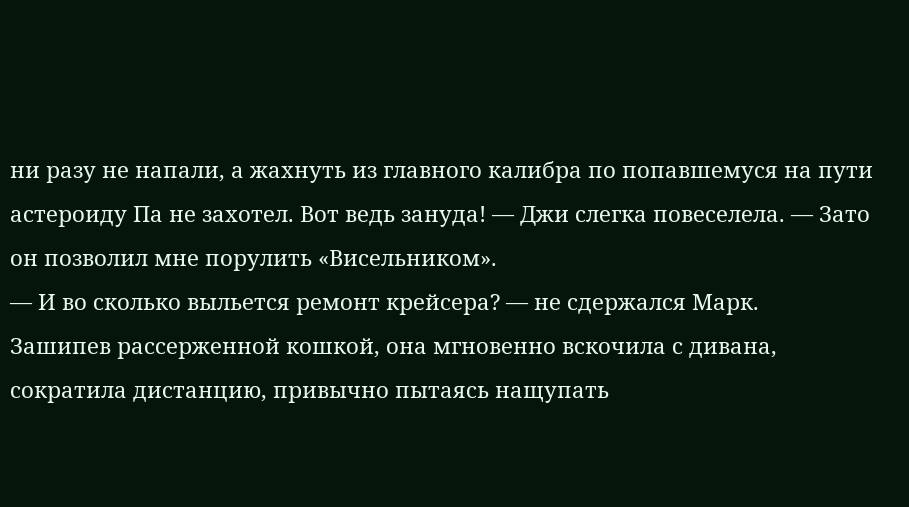ни разу не напали, а жахнуть из главного калибра по попавшемуся на пути астероиду Па не захотел. Вот ведь зануда! — Джи слегка повеселела. — Зато он позволил мне порулить «Висельником».
— И во сколько выльется ремонт крейсера? — не сдержался Марк.
Зашипев рассерженной кошкой, она мгновенно вскочила с дивана, сократила дистанцию, привычно пытаясь нащупать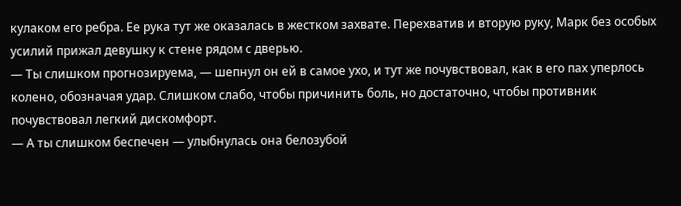кулаком его ребра. Ее рука тут же оказалась в жестком захвате. Перехватив и вторую руку, Марк без особых усилий прижал девушку к стене рядом с дверью.
— Ты слишком прогнозируема, — шепнул он ей в самое ухо, и тут же почувствовал, как в его пах уперлось колено, обозначая удар. Слишком слабо, чтобы причинить боль, но достаточно, чтобы противник почувствовал легкий дискомфорт.
— А ты слишком беспечен — улыбнулась она белозубой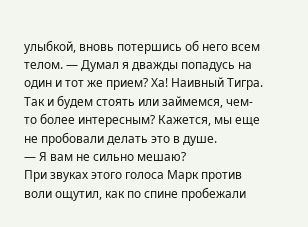улыбкой, вновь потершись об него всем телом. — Думал я дважды попадусь на один и тот же прием? Ха! Наивный Тигра. Так и будем стоять или займемся, чем-то более интересным? Кажется, мы еще не пробовали делать это в душе.
— Я вам не сильно мешаю?
При звуках этого голоса Марк против воли ощутил, как по спине пробежали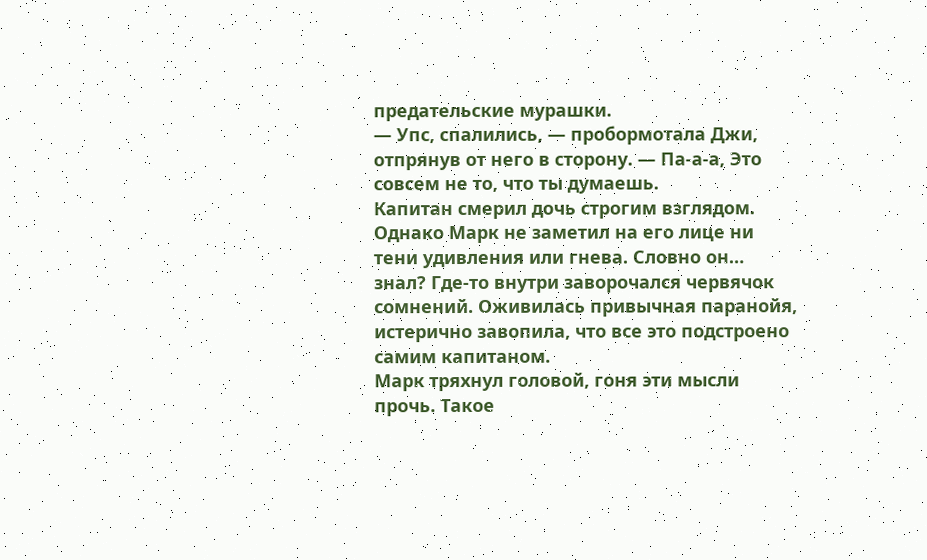предательские мурашки.
— Упс, спалились, — пробормотала Джи, отпрянув от него в сторону. — Па-а-а, Это совсем не то, что ты думаешь.
Капитан смерил дочь строгим взглядом. Однако Марк не заметил на его лице ни тени удивления или гнева. Словно он… знал? Где-то внутри заворочался червячок сомнений. Оживилась привычная паранойя, истерично завопила, что все это подстроено самим капитаном.
Марк тряхнул головой, гоня эти мысли прочь. Такое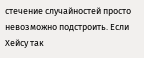стечение случайностей просто невозможно подстроить. Если Хейсу так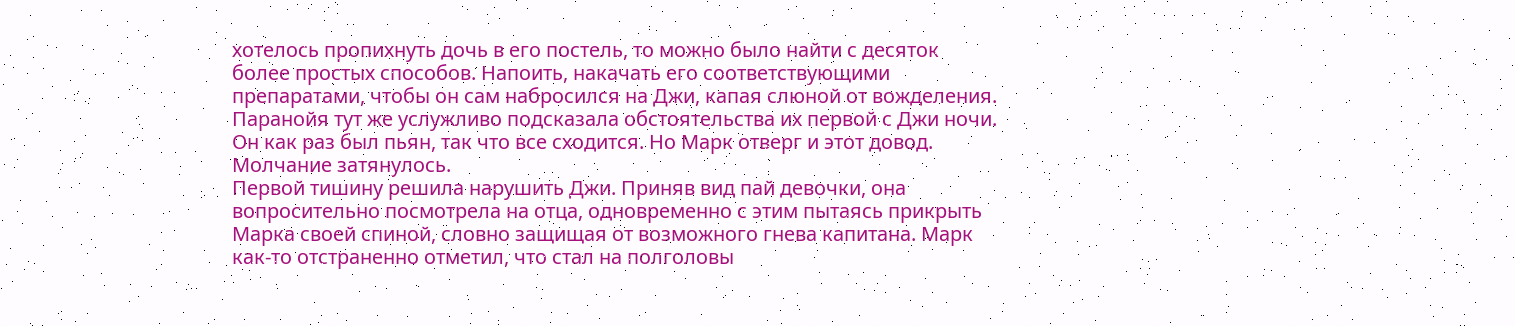хотелось пропихнуть дочь в его постель, то можно было найти с десяток более простых способов. Напоить, накачать его соответствующими препаратами, чтобы он сам набросился на Джи, капая слюной от вожделения.
Паранойя тут же услужливо подсказала обстоятельства их первой с Джи ночи. Он как раз был пьян, так что все сходится. Но Марк отверг и этот довод.
Молчание затянулось.
Первой тишину решила нарушить Джи. Приняв вид пай девочки, она вопросительно посмотрела на отца, одновременно с этим пытаясь прикрыть Марка своей спиной, словно защищая от возможного гнева капитана. Марк как-то отстраненно отметил, что стал на полголовы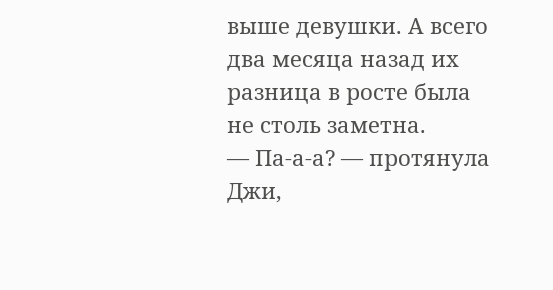выше девушки. А всего два месяца назад их разница в росте была не столь заметна.
— Па-а-а? — протянула Джи,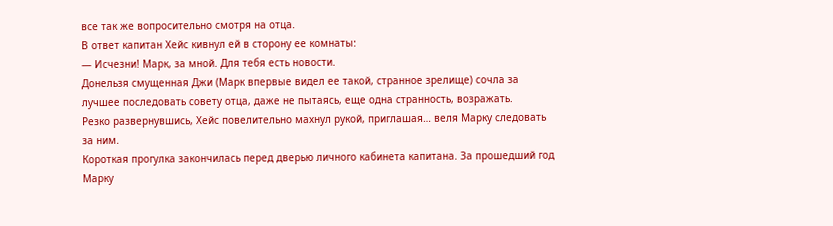все так же вопросительно смотря на отца.
В ответ капитан Хейс кивнул ей в сторону ее комнаты:
— Исчезни! Марк, за мной. Для тебя есть новости.
Донельзя смущенная Джи (Марк впервые видел ее такой, странное зрелище) сочла за лучшее последовать совету отца, даже не пытаясь, еще одна странность, возражать.
Резко развернувшись, Хейс повелительно махнул рукой, приглашая… веля Марку следовать за ним.
Короткая прогулка закончилась перед дверью личного кабинета капитана. За прошедший год Марку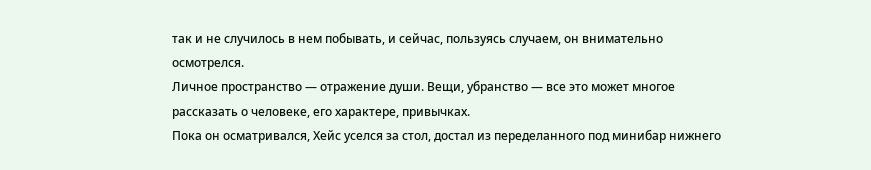так и не случилось в нем побывать, и сейчас, пользуясь случаем, он внимательно осмотрелся.
Личное пространство — отражение души. Вещи, убранство — все это может многое рассказать о человеке, его характере, привычках.
Пока он осматривался, Хейс уселся за стол, достал из переделанного под минибар нижнего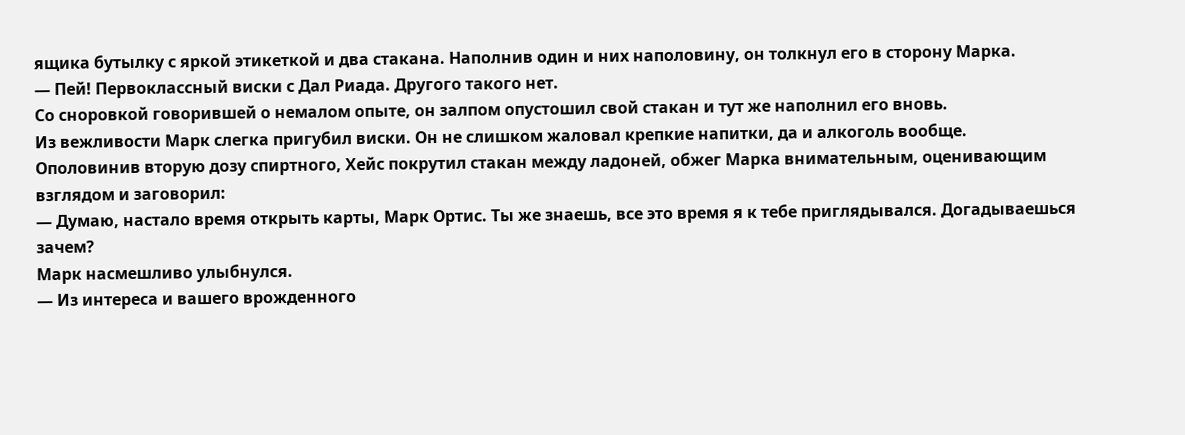ящика бутылку с яркой этикеткой и два стакана. Наполнив один и них наполовину, он толкнул его в сторону Марка.
— Пей! Первоклассный виски с Дал Риада. Другого такого нет.
Со сноровкой говорившей о немалом опыте, он залпом опустошил свой стакан и тут же наполнил его вновь.
Из вежливости Марк слегка пригубил виски. Он не слишком жаловал крепкие напитки, да и алкоголь вообще.
Ополовинив вторую дозу спиртного, Хейс покрутил стакан между ладоней, обжег Марка внимательным, оценивающим взглядом и заговорил:
— Думаю, настало время открыть карты, Марк Ортис. Ты же знаешь, все это время я к тебе приглядывался. Догадываешься зачем?
Марк насмешливо улыбнулся.
— Из интереса и вашего врожденного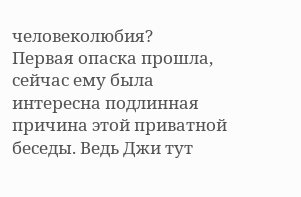человеколюбия?
Первая опаска прошла, сейчас ему была интересна подлинная причина этой приватной беседы. Ведь Джи тут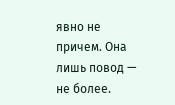явно не причем. Она лишь повод — не более.